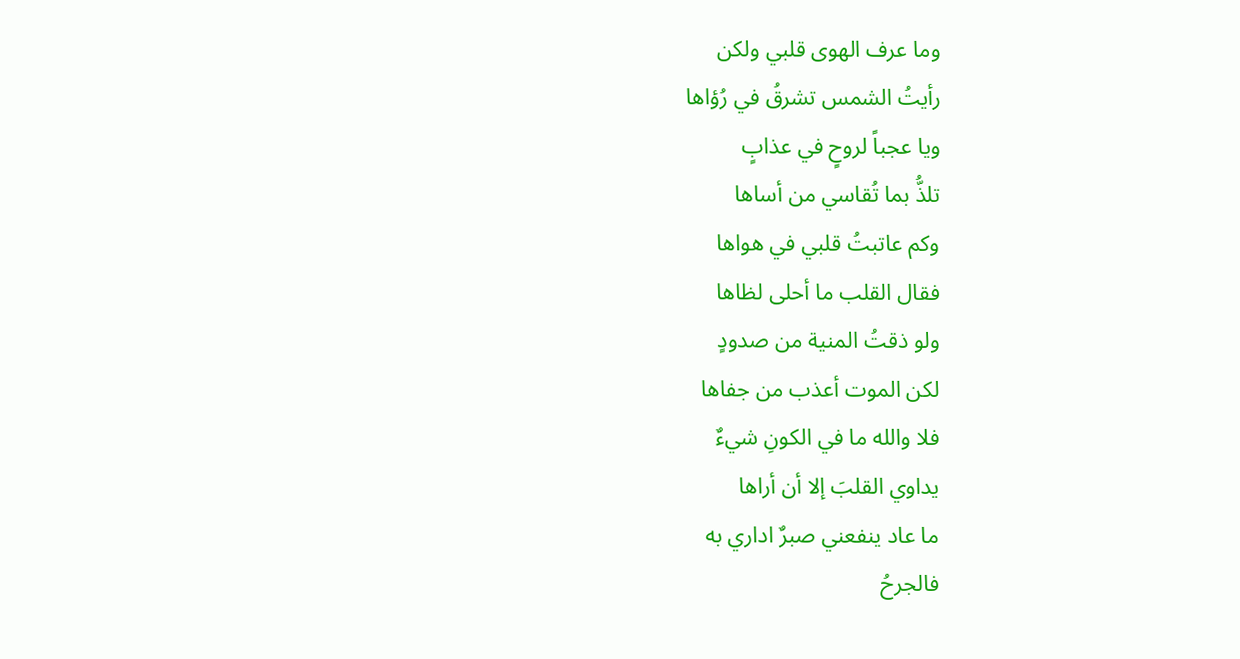وما عرف الهوى قلبي ولكن
رأيتُ الشمس تشرقُ في رُؤاها
ويا عجباً لروحٍ في عذابٍ
تلذُّ بما تُقاسي من أساها
وكم عاتبتُ قلبي في هواها
فقال القلب ما أحلى لظاها
ولو ذقتُ المنية من صدودٍ
لكن الموت أعذب من جفاها
فلا والله ما في الكونِ شيءٌ
يداوي القلبَ إلا أن أراها
ما عاد ينفعني صبرٌ اداري به
فالجرحُ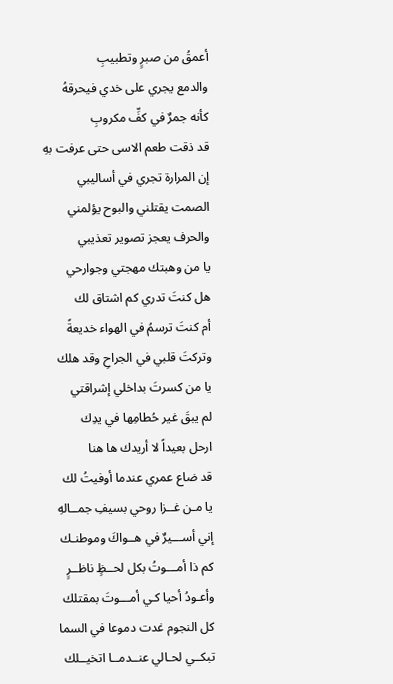أعمقُ من صبرٍ وتطبيبِ
والدمع يجري على خدي فيحرقهُ
كأنه جمرٌ في كفِّ مكروبِ
قد ذقت طعم الاسى حتى عرفت بهِ
إن المرارة تجري في أساليبي
الصمت يقتلني والبوح يؤلمني
والحرف يعجز تصوير تعذيبي
يا من وهبتك مهجتي وجوارحي
هل كنتَ تدري كم اشتاق لك
أم كنتَ ترسمُ في الهواء خديعةً
وتركتَ قلبي في الجراحِ وقد هلك
يا من كسرتَ بداخلي إشراقتي
لم يبقَ غير حُطامِها في يدِك
ارحل بعيداً لا أريدك ها هنا
قد ضاع عمري عندما أوفيتُ لك
يا مـن غــزا روحي بسيفِ جمــالهِ
إني أســـيرٌ في هــواكَ وموطنـك
كم ذا أمـــوتُ بكل لحــظٍ ناظــرٍ
وأعـودُ أحيا كـي أمـــوتَ بمقتلك
كل النجوم غدت دموعا في السما
تبكــي لحـالي عنــدمــا اتخيــلك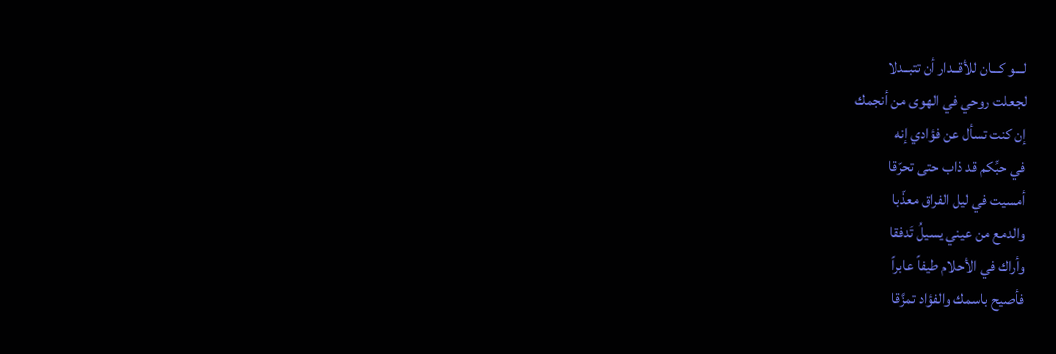لـــو كـــان للأقــدار أن تتبــدلا
لجعلت روحي في الهوى من أنجمك
إن كنت تسأل عن فؤادي إنه
في حبِّكم قد ذاب حتى تحرّقا
أمسيت في ليل الفراق معذّبا
والدمع من عيني يسيلُ تَدفقا
وأراك في الأحلام طيفاً عابراً
فأصيح باسمك والفؤاد تمزَّقا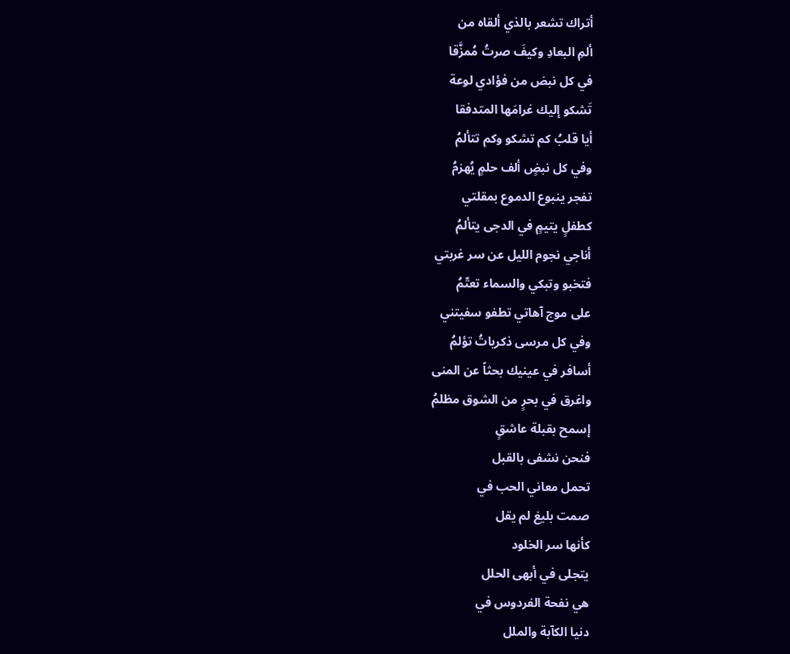أتراك تشعر بالذي ألقاه من
ألمِ البعادِ وكيفَ صرتُ مُمزَّقا
في كل نبض من فؤادي لوعة
تَشكو إليك غرامَها المتدفقا
أيا قلبُ كم تشكو وكم تتألمُ
وفي كل نبضٍ ألف حلمٍ يُهزمُ
تفجر ينبوع الدموع بمقلتي
كطفلٍ يتيمٍ في الدجى يتألمُ
أناجي نجوم الليل عن سر غربتي
فتخبو وتبكي والسماء تعتّمُ
على موج آهاتي تطفو سفيتني
وفي كل مرسى ذكرياتُ تؤلمُ
أسافر في عينيك بحثاً عن المنى
واغرق في بحرٍ من الشوق مظلمُ
إسمح بقبلة عاشقٍ
فنحن نشفى بالقبل
تحمل معاني الحب في
صمت بليغ لم يقل
كأنها سر الخلود
يتجلى في أبهى الحلل
هي نفحة الفردوس في
دنيا الكآبة والملل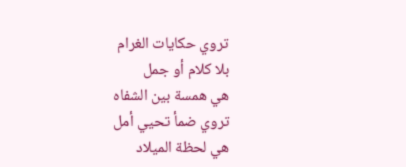تروي حكايات الغرام
بلا كلام أو جمل
هي همسة بين الشفاه
تروي ضمأ تحيي أمل
هي لحظة الميلاد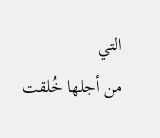التي
من أجلها خُلقت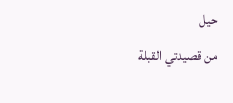حيل
من قصيدتي القبلة